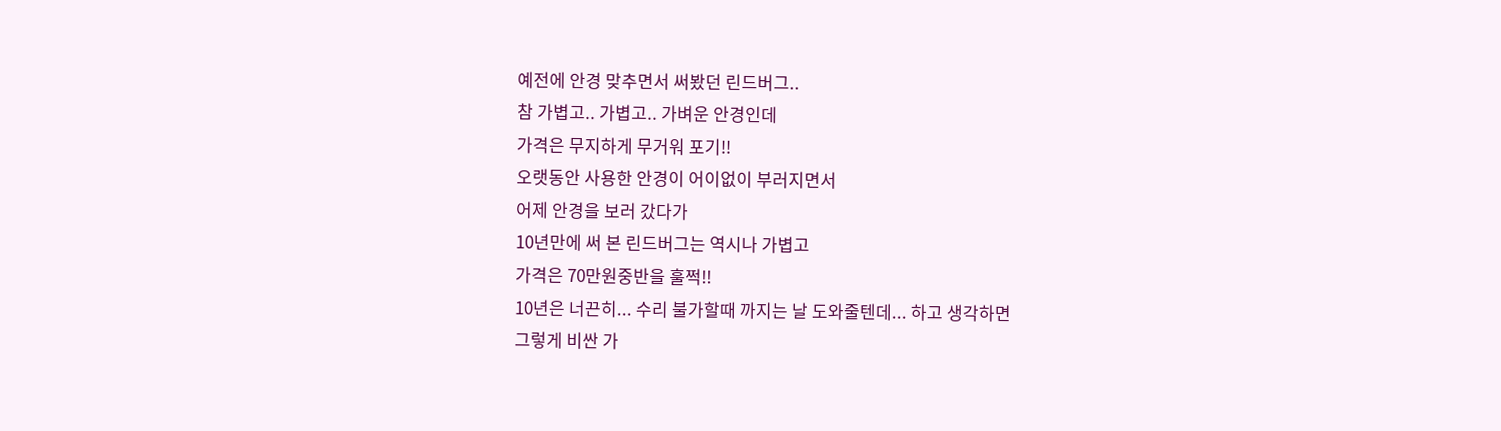예전에 안경 맞추면서 써봤던 린드버그..
참 가볍고.. 가볍고.. 가벼운 안경인데
가격은 무지하게 무거워 포기!!
오랫동안 사용한 안경이 어이없이 부러지면서
어제 안경을 보러 갔다가
10년만에 써 본 린드버그는 역시나 가볍고
가격은 70만원중반을 훌쩍!!
10년은 너끈히... 수리 불가할때 까지는 날 도와줄텐데... 하고 생각하면
그렇게 비싼 가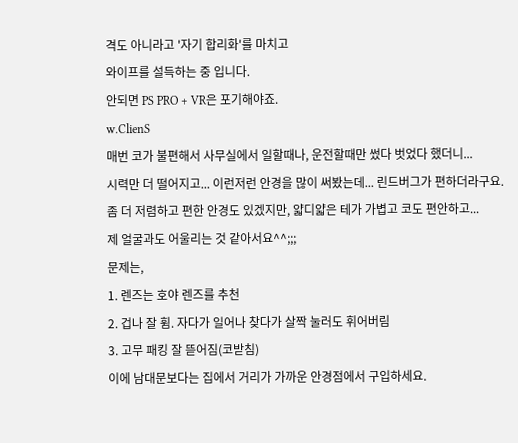격도 아니라고 '자기 합리화'를 마치고
와이프를 설득하는 중 입니다.
안되면 PS PRO + VR은 포기해야죠.
w.ClienS
매번 코가 불편해서 사무실에서 일할때나, 운전할때만 썼다 벗었다 했더니...
시력만 더 떨어지고... 이런저런 안경을 많이 써봤는데... 린드버그가 편하더라구요.
좀 더 저렴하고 편한 안경도 있겠지만, 얇디얇은 테가 가볍고 코도 편안하고...
제 얼굴과도 어울리는 것 같아서요^^;;;
문제는,
1. 렌즈는 호야 렌즈를 추천
2. 겁나 잘 휨. 자다가 일어나 찾다가 살짝 눌러도 휘어버림
3. 고무 패킹 잘 뜯어짐(코받침)
이에 남대문보다는 집에서 거리가 가까운 안경점에서 구입하세요.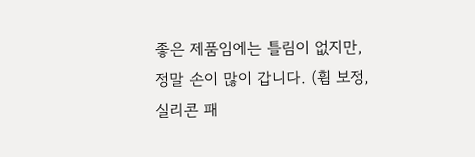좋은 제품임에는 틀림이 없지만,
정말 손이 많이 갑니다. (휨 보정, 실리콘 패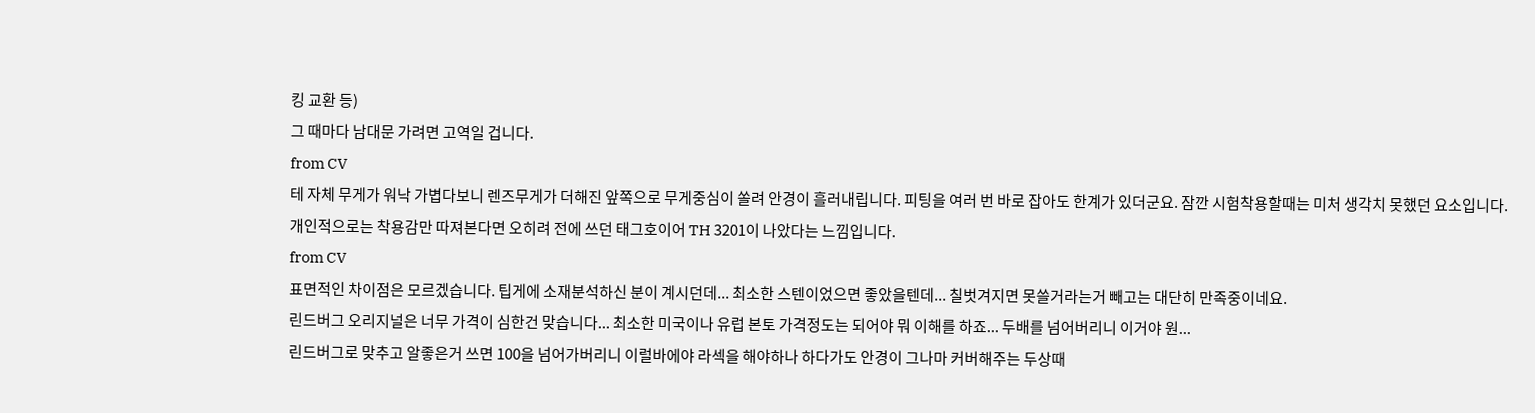킹 교환 등)
그 때마다 남대문 가려면 고역일 겁니다.
from CV
테 자체 무게가 워낙 가볍다보니 렌즈무게가 더해진 앞쪽으로 무게중심이 쏠려 안경이 흘러내립니다. 피팅을 여러 번 바로 잡아도 한계가 있더군요. 잠깐 시험착용할때는 미처 생각치 못했던 요소입니다.
개인적으로는 착용감만 따져본다면 오히려 전에 쓰던 태그호이어 TH 3201이 나았다는 느낌입니다.
from CV
표면적인 차이점은 모르겠습니다. 팁게에 소재분석하신 분이 계시던데... 최소한 스텐이었으면 좋았을텐데... 칠벗겨지면 못쓸거라는거 빼고는 대단히 만족중이네요.
린드버그 오리지널은 너무 가격이 심한건 맞습니다... 최소한 미국이나 유럽 본토 가격정도는 되어야 뭐 이해를 하죠... 두배를 넘어버리니 이거야 원...
린드버그로 맞추고 알좋은거 쓰면 100을 넘어가버리니 이럴바에야 라섹을 해야하나 하다가도 안경이 그나마 커버해주는 두상때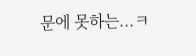문에 못하는...ㅋ